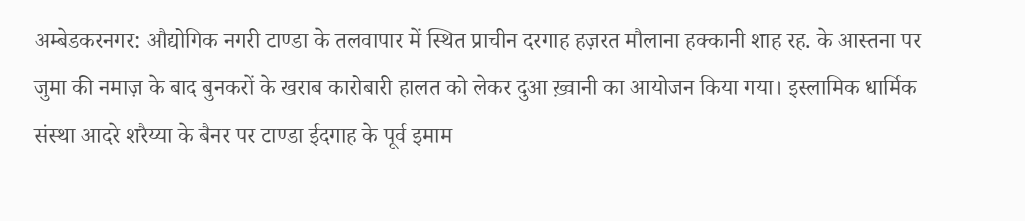अम्बेडकरनगर: औद्योगिक नगरी टाण्डा के तलवापार में स्थित प्राचीन दरगाह हज़रत मौलाना हक्कानी शाह रह. के आस्तना पर जुमा की नमाज़ के बाद बुनकरों के खराब कारोबारी हालत को लेकर दुआ ख़्वानी का आयोजन किया गया। इस्लामिक धार्मिक संस्था आदरे शरैय्या के बैनर पर टाण्डा ईदगाह के पूर्व इमाम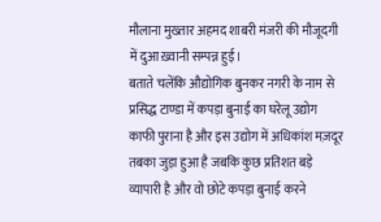मौलाना मुख्तार अहमद शाबरी मंजरी की मौजूदगी में दुआ ख़्वानी सम्पन्न हुई।
बताते चलेंकि औद्योगिक बुनकर नगरी के नाम से प्रसिद्ध टाण्डा में कपड़ा बुनाई का घरेलू उद्योग काफी पुराना है और इस उद्योग में अधिकांश मज़दूर तबका जुड़ा हुआ है जबकि कुछ प्रतिशत बड़े व्यापारी है और वो छोटे कपड़ा बुनाई करने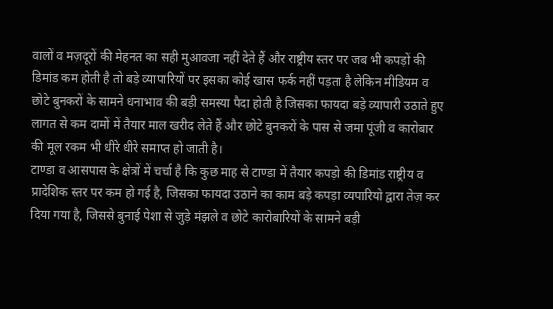वालों व मज़दूरों की मेहनत का सही मुआवजा नहीं देते हैं और राष्ट्रीय स्तर पर जब भी कपड़ों की डिमांड कम होती है तो बड़े व्यापारियों पर इसका कोई खास फर्क नहीं पड़ता है लेकिन मीडियम व छोटे बुनकरों के सामने धनाभाव की बड़ी समस्या पैदा होती है जिसका फायदा बड़े व्यापारी उठाते हुए लागत से कम दामों में तैयार माल खरीद लेते हैं और छोटे बुनकरों के पास से जमा पूंजी व कारोबार की मूल रकम भी धीरे धीरे समाप्त हो जाती है।
टाण्डा व आसपास के क्षेत्रों में चर्चा है कि कुछ माह से टाण्डा में तैयार कपड़ो की डिमांड राष्ट्रीय व प्रादेशिक स्तर पर कम हो गई है, जिसका फायदा उठाने का काम बड़े कपड़ा व्यपारियो द्वारा तेज़ कर दिया गया है, जिससे बुनाई पेशा से जुड़े मंझले व छोटे कारोबारियों के सामने बड़ी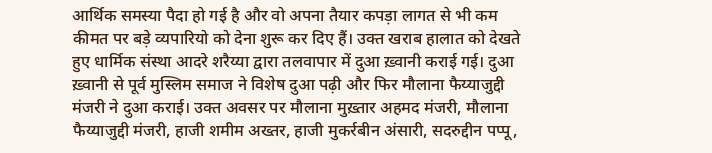आर्थिक समस्या पैदा हो गई है और वो अपना तैयार कपड़ा लागत से भी कम कीमत पर बड़े व्यपारियो को देना शुरू कर दिए हैं। उक्त खराब हालात को देखते हुए धार्मिक संस्था आदरे शरैय्या द्वारा तलवापार में दुआ ख़्वानी कराई गई। दुआ ख़्वानी से पूर्व मुस्लिम समाज ने विशेष दुआ पढ़ी और फिर मौलाना फैय्याजुद्दी मंजरी ने दुआ कराई। उक्त अवसर पर मौलाना मुख़्तार अहमद मंजरी, मौलाना फैय्याजुद्दी मंजरी, हाजी शमीम अख्तर, हाजी मुकर्रबीन अंसारी, सदरुद्दीन पप्पू,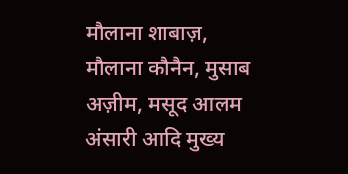मौलाना शाबाज़, मौलाना कौनैन, मुसाब अज़ीम, मसूद आलम अंसारी आदि मुख्य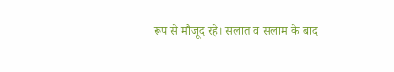रूप से मौजूद रहे। सलात व सलाम के बाद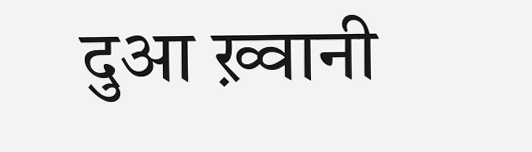दुआ ख़्वानी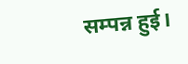सम्पन्न हुई।